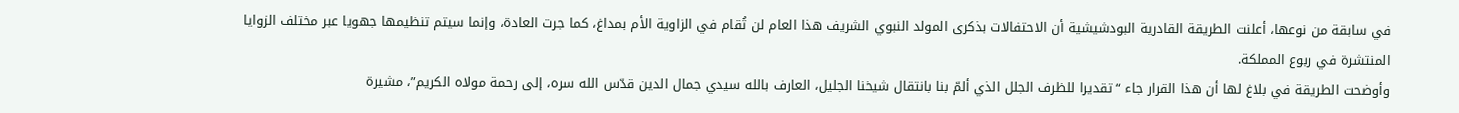في سابقة من نوعها، أعلنت الطريقة القادرية البودشيشية أن الاحتفالات بذكرى المولد النبوي الشريف هذا العام لن تُقام في الزاوية الأم بمداغ، كما جرت العادة، وإنما سيتم تنظيمها جهويا عبر مختلف الزوايا المنتشرة في ربوع المملكة.
وأوضحت الطريقة في بلاغ لها أن هذا القرار جاء “تقديرا للظرف الجلل الذي ألمّ بنا بانتقال شيخنا الجليل، العارف بالله سيدي جمال الدين قدّس الله سره، إلى رحمة مولاه الكريم”، مشيرة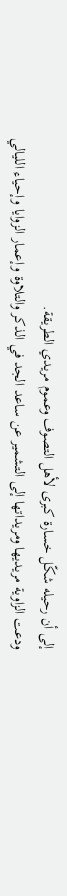إلى أن رحيله شكّل خسارة كبرى لأهل التصوف وعموم مريدي الطريقة.
ودعت الزاوية مريديها ومريداتها إلى التشمير عن ساعد الجد في الذكر والتلاوة وإعمار الزوايا وإحياء الليالي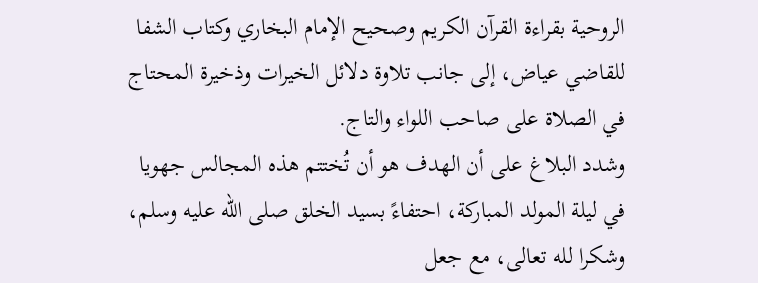الروحية بقراءة القرآن الكريم وصحيح الإمام البخاري وكتاب الشفا للقاضي عياض، إلى جانب تلاوة دلائل الخيرات وذخيرة المحتاج في الصلاة على صاحب اللواء والتاج.
وشدد البلاغ على أن الهدف هو أن تُختتم هذه المجالس جهويا في ليلة المولد المباركة، احتفاءً بسيد الخلق صلى الله عليه وسلم، وشكرا لله تعالى، مع جعل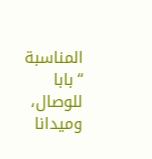المناسبة “بابا للوصال، وميدانا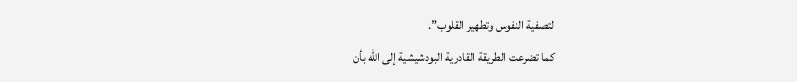لتصفية النفوس وتطهير القلوب”.
كما تضرعت الطريقة القادرية البودشيشية إلى الله بأن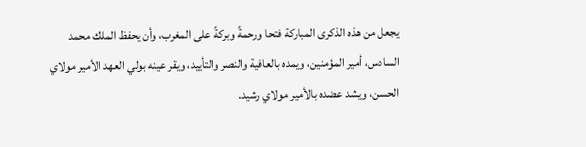يجعل من هذه الذكرى المباركة فتحا ورحمةً وبركةً على المغرب، وأن يحفظ الملك محمد السادس، أمير المؤمنين، ويمده بالعافية والنصر والتأييد، ويقر عينه بولي العهد الأمير مولاي الحسن، ويشد عضده بالأمير مولاي رشيد.